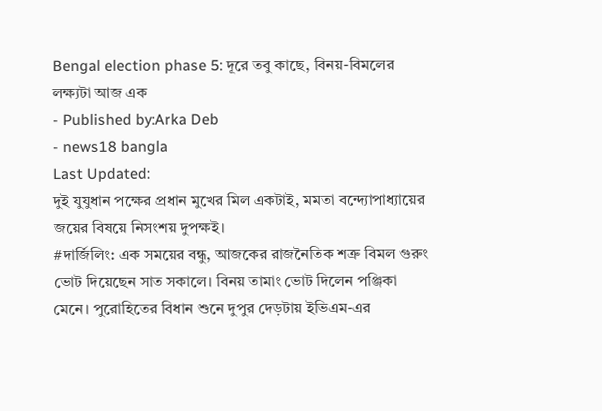Bengal election phase 5: দূরে তবু কাছে, বিনয়-বিমলের লক্ষ্যটা আজ এক
- Published by:Arka Deb
- news18 bangla
Last Updated:
দুই যুযুধান পক্ষের প্রধান মুখের মিল একটাই, মমতা বন্দ্যোপাধ্যায়ের জয়ের বিষয়ে নিসংশয় দুপক্ষই।
#দার্জিলিং: এক সময়ের বন্ধু, আজকের রাজনৈতিক শত্রু বিমল গুরুং ভোট দিয়েছেন সাত সকালে। বিনয় তামাং ভোট দিলেন পঞ্জিকা মেনে। পুরোহিতের বিধান শুনে দুপুর দেড়টায় ইভিএম-এর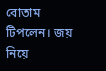বোতাম টিপলেন। জয় নিয়ে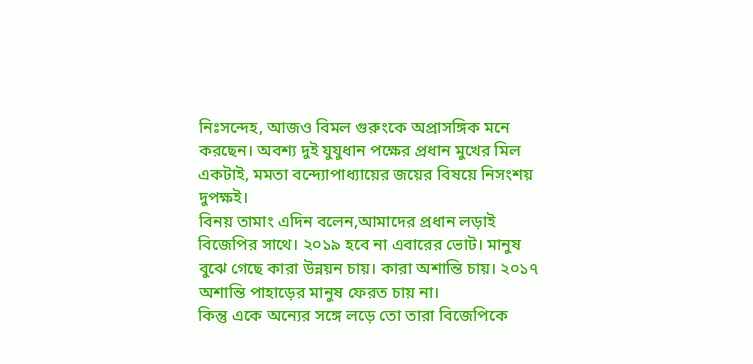নিঃসন্দেহ, আজও বিমল গুরুংকে অপ্রাসঙ্গিক মনে করছেন। অবশ্য দুই যুযুধান পক্ষের প্রধান মুখের মিল একটাই, মমতা বন্দ্যোপাধ্যায়ের জয়ের বিষয়ে নিসংশয় দুপক্ষই।
বিনয় তামাং এদিন বলেন,আমাদের প্রধান লড়াই বিজেপির সাথে। ২০১৯ হবে না এবারের ভোট। মানুষ বুঝে গেছে কারা উন্নয়ন চায়। কারা অশান্তি চায়। ২০১৭ অশান্তি পাহাড়ের মানুষ ফেরত চায় না।
কিন্তু একে অন্যের সঙ্গে লড়ে তো তারা বিজেপিকে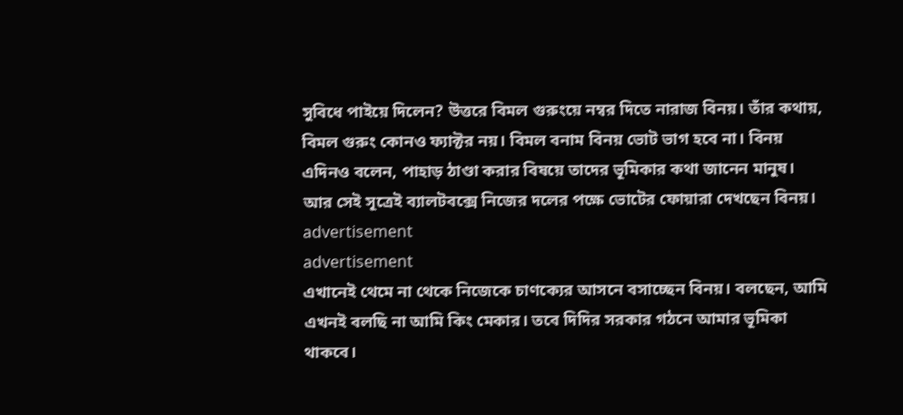সুবিধে পাইয়ে দিলেন? উত্তরে বিমল গুরুংয়ে নম্বর দিতে নারাজ বিনয়। তাঁর কথায়, বিমল গুরুং কোনও ফ্যাক্টর নয়। বিমল বনাম বিনয় ভোট ভাগ হবে না। বিনয় এদিনও বলেন, পাহাড় ঠাণ্ডা করার বিষয়ে তাদের ভূমিকার কথা জানেন মানুষ। আর সেই সূত্রেই ব্যালটবক্সে নিজের দলের পক্ষে ভোটের ফোয়ারা দেখছেন বিনয়।
advertisement
advertisement
এখানেই থেমে না থেকে নিজেকে চাণক্যের আসনে বসাচ্ছেন বিনয়। বলছেন, আমি এখনই বলছি না আমি কিং মেকার। তবে দিদির সরকার গঠনে আমার ভূমিকা থাকবে।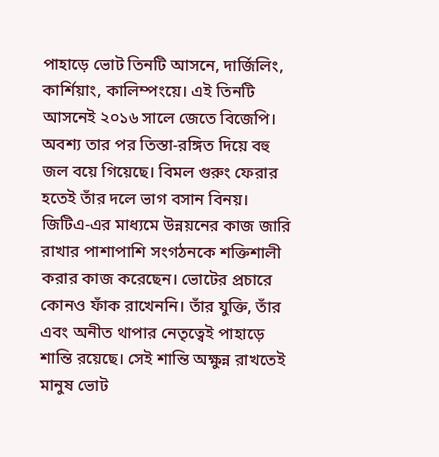পাহাড়ে ভোট তিনটি আসনে, দার্জিলিং, কার্শিয়াং, কালিম্পংয়ে। এই তিনটি আসনেই ২০১৬ সালে জেতে বিজেপি। অবশ্য তার পর তিস্তা-রঙ্গিত দিয়ে বহু জল বয়ে গিয়েছে। বিমল গুরুং ফেরার হতেই তাঁর দলে ভাগ বসান বিনয়। জিটিএ-এর মাধ্যমে উন্নয়নের কাজ জারি রাখার পাশাপাশি সংগঠনকে শক্তিশালী করার কাজ করেছেন। ভোটের প্রচারে কোনও ফাঁক রাখেননি। তাঁর যুক্তি, তাঁর এবং অনীত থাপার নেতৃত্বেই পাহাড়ে শান্তি রয়েছে। সেই শান্তি অক্ষুন্ন রাখতেই মানুষ ভোট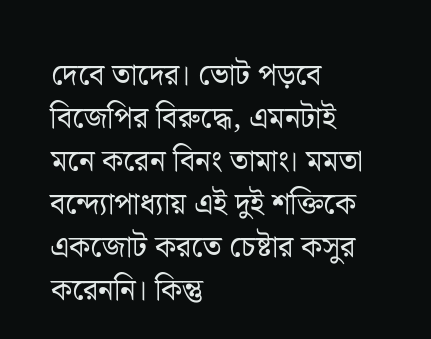দেবে তাদের। ভোট পড়বে বিজেপির বিরুদ্ধে, এমনটাই মনে করেন বিনং তামাং। মমতা বন্দ্যোপাধ্যায় এই দুই শক্তিকে একজোট করতে চেষ্টার কসুর করেননি। কিন্তু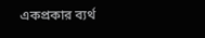একপ্রকার ব্যর্থ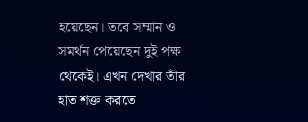হয়েছেন। তবে সম্মান ও সমর্থন পেয়েছেন দুই পক্ষ থেকেই। এখন দেখার তাঁর হাত শক্ত করতে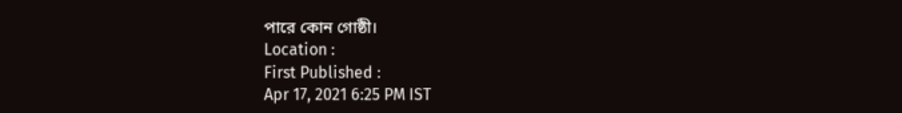পারে কোন গোষ্ঠী।
Location :
First Published :
Apr 17, 2021 6:25 PM IST